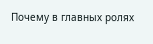Почему в главных ролях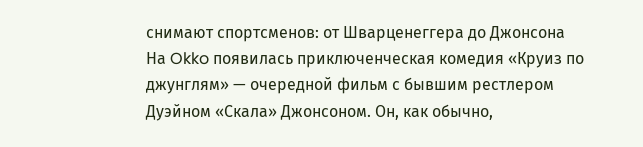снимают спортсменов: от Шварценеггера до Джонсона
На Okko появилась приключенческая комедия «Круиз по джунглям» — очередной фильм с бывшим рестлером Дуэйном «Скала» Джонсоном. Он, как обычно,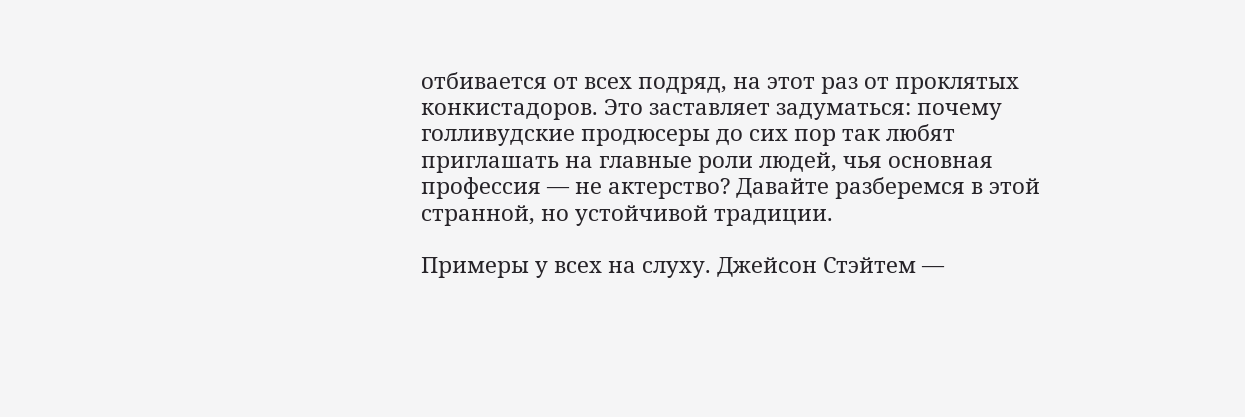отбивается от всех подряд, на этот раз от проклятых конкистадоров. Это заставляет задуматься: почему голливудские продюсеры до сих пор так любят приглашать на главные роли людей, чья основная профессия — не актерство? Давайте разберемся в этой странной, но устойчивой традиции.

Примеры у всех на слуху. Джейсон Стэйтем —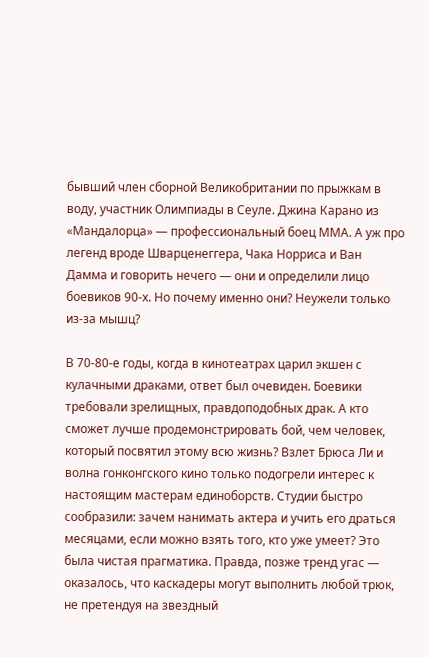бывший член сборной Великобритании по прыжкам в воду, участник Олимпиады в Сеуле. Джина Карано из «Мандалорца» — профессиональный боец ММА. А уж про легенд вроде Шварценеггера, Чака Норриса и Ван Дамма и говорить нечего — они и определили лицо боевиков 90-х. Но почему именно они? Неужели только из-за мышц?

В 70-80-е годы, когда в кинотеатрах царил экшен с кулачными драками, ответ был очевиден. Боевики требовали зрелищных, правдоподобных драк. А кто сможет лучше продемонстрировать бой, чем человек, который посвятил этому всю жизнь? Взлет Брюса Ли и волна гонконгского кино только подогрели интерес к настоящим мастерам единоборств. Студии быстро сообразили: зачем нанимать актера и учить его драться месяцами, если можно взять того, кто уже умеет? Это была чистая прагматика. Правда, позже тренд угас — оказалось, что каскадеры могут выполнить любой трюк, не претендуя на звездный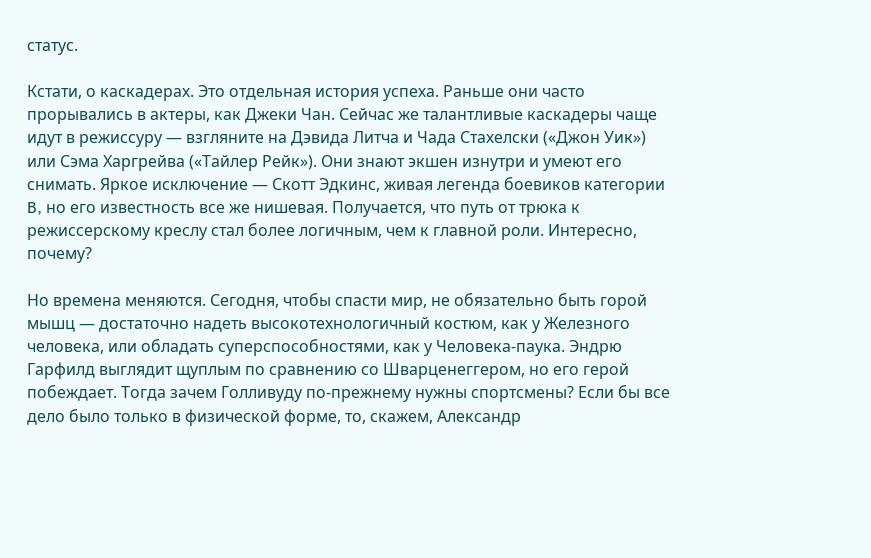статус.

Кстати, о каскадерах. Это отдельная история успеха. Раньше они часто прорывались в актеры, как Джеки Чан. Сейчас же талантливые каскадеры чаще идут в режиссуру — взгляните на Дэвида Литча и Чада Стахелски («Джон Уик») или Сэма Харгрейва («Тайлер Рейк»). Они знают экшен изнутри и умеют его снимать. Яркое исключение — Скотт Эдкинс, живая легенда боевиков категории B, но его известность все же нишевая. Получается, что путь от трюка к режиссерскому креслу стал более логичным, чем к главной роли. Интересно, почему?

Но времена меняются. Сегодня, чтобы спасти мир, не обязательно быть горой мышц — достаточно надеть высокотехнологичный костюм, как у Железного человека, или обладать суперспособностями, как у Человека-паука. Эндрю Гарфилд выглядит щуплым по сравнению со Шварценеггером, но его герой побеждает. Тогда зачем Голливуду по-прежнему нужны спортсмены? Если бы все дело было только в физической форме, то, скажем, Александр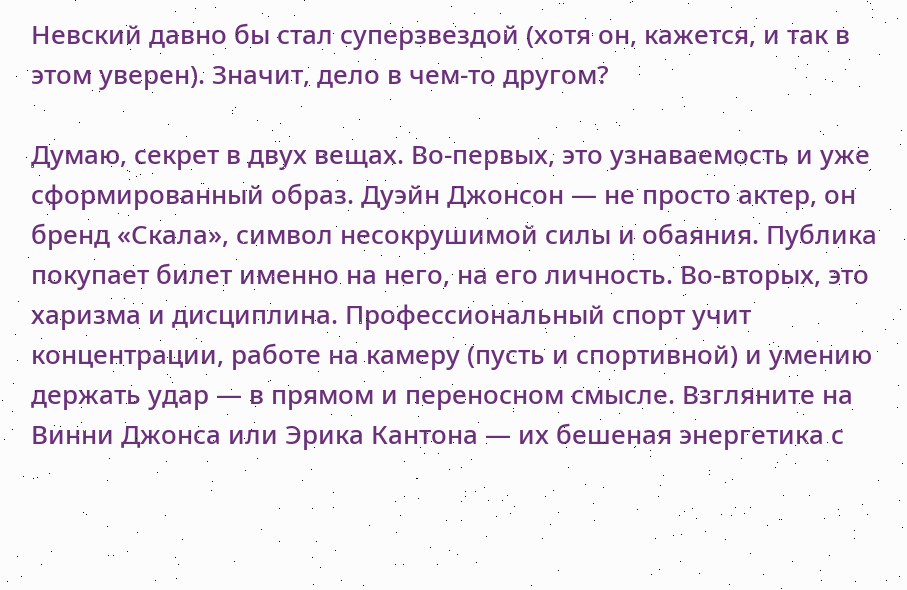Невский давно бы стал суперзвездой (хотя он, кажется, и так в этом уверен). Значит, дело в чем-то другом?

Думаю, секрет в двух вещах. Во-первых, это узнаваемость и уже сформированный образ. Дуэйн Джонсон — не просто актер, он бренд «Скала», символ несокрушимой силы и обаяния. Публика покупает билет именно на него, на его личность. Во-вторых, это харизма и дисциплина. Профессиональный спорт учит концентрации, работе на камеру (пусть и спортивной) и умению держать удар — в прямом и переносном смысле. Взгляните на Винни Джонса или Эрика Кантона — их бешеная энергетика с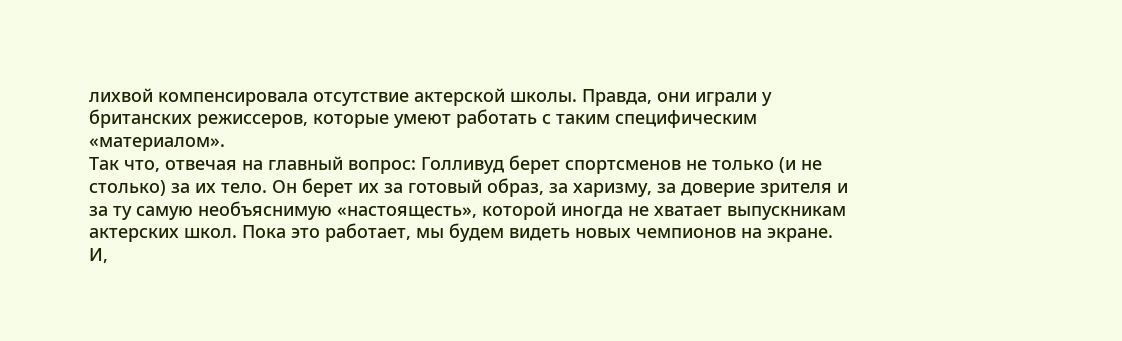лихвой компенсировала отсутствие актерской школы. Правда, они играли у британских режиссеров, которые умеют работать с таким специфическим «материалом».
Так что, отвечая на главный вопрос: Голливуд берет спортсменов не только (и не столько) за их тело. Он берет их за готовый образ, за харизму, за доверие зрителя и за ту самую необъяснимую «настоящесть», которой иногда не хватает выпускникам актерских школ. Пока это работает, мы будем видеть новых чемпионов на экране. И,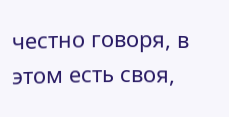честно говоря, в этом есть своя,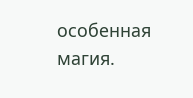особенная магия.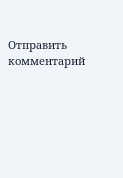Отправить комментарий